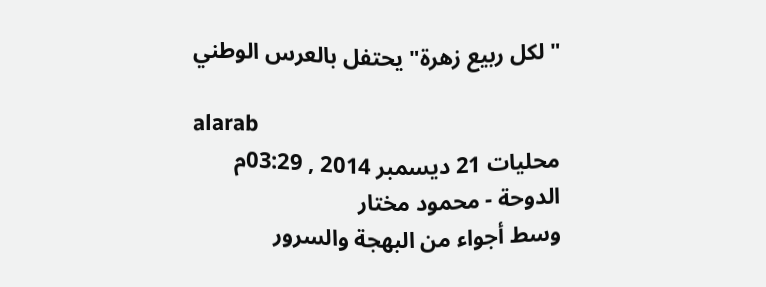"لكل ربيع زهرة" يحتفل بالعرس الوطني

alarab
محليات 21 ديسمبر 2014 , 03:29م
الدوحة - محمود مختار
وسط أجواء من البهجة والسرور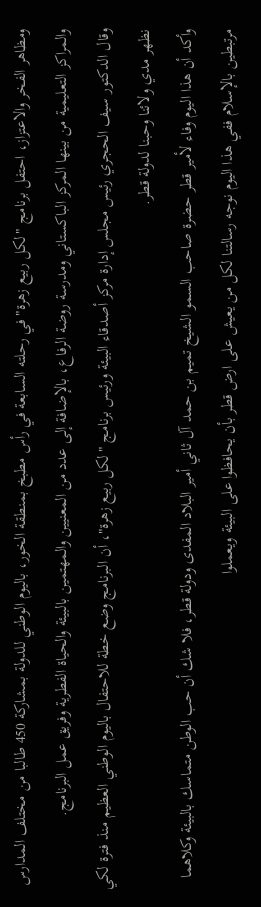ومظاهر الفخر والاعتزاز، احتفل برنامج "لكل ربيع زهرة" في رحلته السابعة في رأس مطبخ بمنطقة الخور، باليوم الوطني للدولة بمشاركة 450 طالبا من مختلف المدارس والمراكز التعليمية من بينها المركز الباكستاني ومدرسة روضة الرفاع، بالإضافة إلى عدد من المعنيين والمهتمين بالبيئة والحياة الفطرية وفريق عمل البرنامج.
وقال الدكتور سيف الحجري رئيس مجلس إدارة مركز أصدقاء البيئة ورئيس برنامج "لكل ربيع زهرة"، أن البرنامج وضع خطة للاحتفال باليوم الوطني العظيم منذ فترة لكي نظهر مدي ولائنا وحبنا لدولة قطر.
وأكد أن هذا اليوم وفاء لأمير قطر حضرة صاحب السمو الشيخ تميم بن حمد آل ثاني أمير البلاد المفدى ودولة قطر، فلا شك أن حب الوطن متماسك بالبيئة وكلاهما مرتبطين بالإسلام ففي هذا اليوم نوجه رسالتنا لكل من يعيش على ارض قطر بأن يحافظوا على البيئة ويعملوا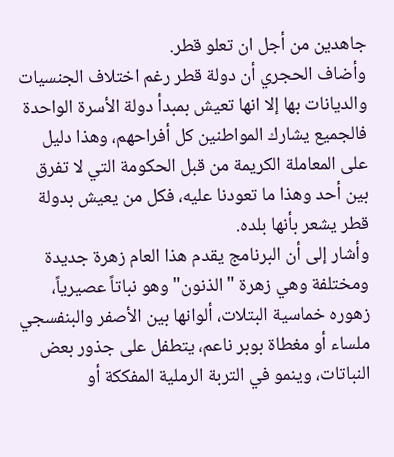جاهدين من أجل ان تعلو قطر.
وأضاف الحجري أن دولة قطر رغم اختلاف الجنسيات والديانات بها إلا انها تعيش بمبدأ دولة الأسرة الواحدة فالجميع يشارك المواطنين كل أفراحهم، وهذا دليل على المعاملة الكريمة من قبل الحكومة التي لا تفرق بين أحد وهذا ما تعودنا عليه، فكل من يعيش بدولة قطر يشعر بأنها بلده.
وأشار إلى أن البرنامج يقدم هذا العام زهرة جديدة ومختلفة وهي زهرة "الذنون" وهو نباتاً عصيرياً، زهوره خماسية البتلات، ألوانها بين الأصفر والبنفسجي ملساء أو مغطاة بوبر ناعم، يتطفل على جذور بعض النباتات، وينمو في التربة الرملية المفككة أو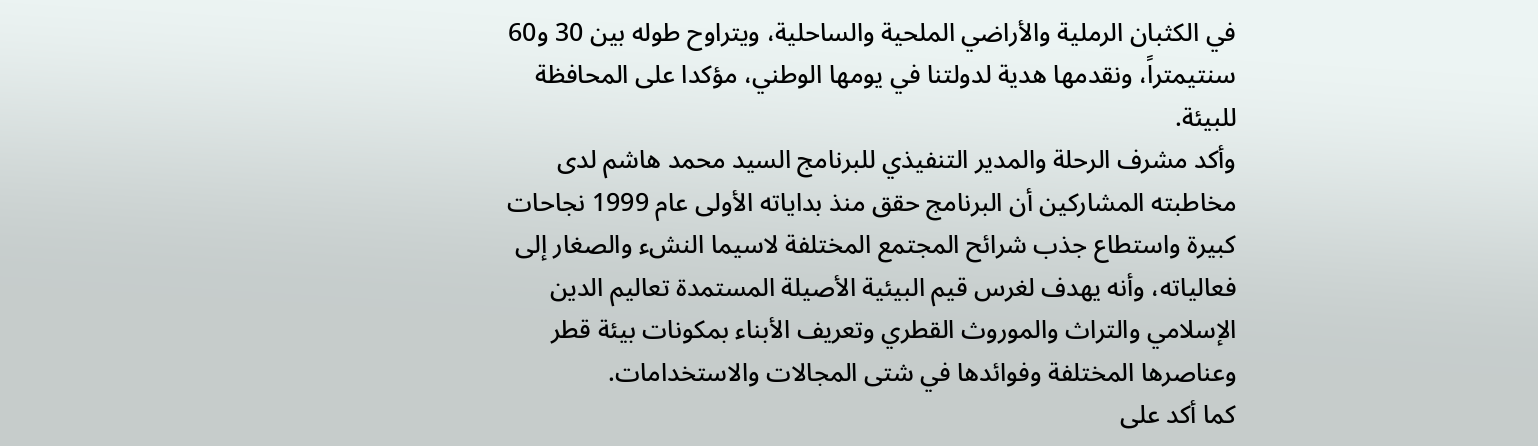في الكثبان الرملية والأراضي الملحية والساحلية، ويتراوح طوله بين 30 و60 سنتيمتراً، ونقدمها هدية لدولتنا في يومها الوطني، مؤكدا على المحافظة للبيئة.
وأكد مشرف الرحلة والمدير التنفيذي للبرنامج السيد محمد هاشم لدى مخاطبته المشاركين أن البرنامج حقق منذ بداياته الأولى عام 1999 نجاحات كبيرة واستطاع جذب شرائح المجتمع المختلفة لاسيما النشء والصغار إلى فعالياته، وأنه يهدف لغرس قيم البيئية الأصيلة المستمدة تعاليم الدين الإسلامي والتراث والموروث القطري وتعريف الأبناء بمكونات بيئة قطر وعناصرها المختلفة وفوائدها في شتى المجالات والاستخدامات.
كما أكد على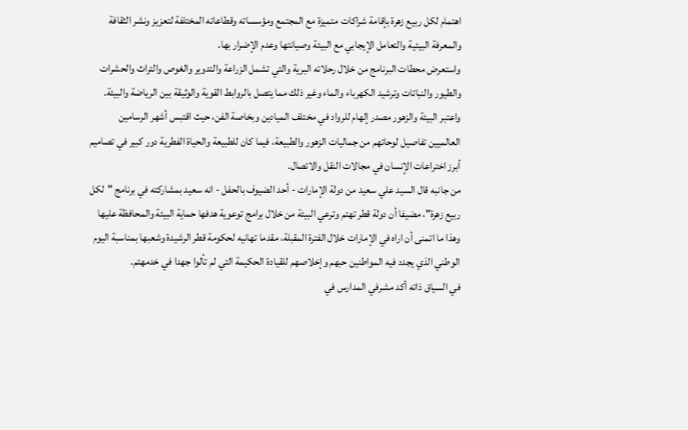اهتمام لكل ربيع زهرة بإقامة شراكات متميزة مع المجتمع ومؤسساته وقطاعاته المختلفة لتعزيز ونشر الثقافة والمعرفة البيئية والتعامل الإيجابي مع البيئة وصيانتها وعدم الإضرار بها.
واستعرض محطات البرنامج من خلال رحلاته البرية والتي تشمل الزراعة والتدوير والغوص والتراث والحشرات والطيور والنباتات وترشيد الكهرباء والماء وغير ذلك مما يتصل بالروابط القوية والوثيقة بين الرياضة والبيئة.
واعتبر البيئة والزهور مصدر إلهام للرواد في مختلف الميادين وبخاصة الفن، حيث اقتبس أشهر الرسامين العالميين تفاصيل لوحاتهم من جماليات الزهور والطبيعة، فيما كان للطبيعة والحياة الفطرية دور كبير في تصاميم أبرز اختراعات الإنسان في مجالات النقل والاتصال.
من جانبه قال السيد علي سعيد من دولة الإمارات - أحد الضيوف بالحفل - انه سعيد بمشاركته في برنامج "لكل ربيع زهرة"، مضيفا أن دولة قطر تهتم وترعي البيئة من خلال برامج توعوية هدفها حماية البيئة والمحافظة عليها وهذا ما اتمنى أن اراه في الإمارات خلال الفترة المقبلة، مقدما تهانيه لحكومة قطر الرشيدة وشعبها بمناسبة اليوم الوطني الذي يجدد فيه المواطنين حبهم وإخلاصهم للقيادة الحكيمة التي لم تألوا جهدا في خدمهتم.
في السياق ذاته أكد مشرفي المدارس في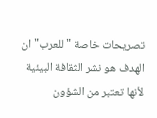تصريحات خاصة "للعرب" ان الهدف هو نشر الثقافة البيئية لأنها تعتبر من الشؤون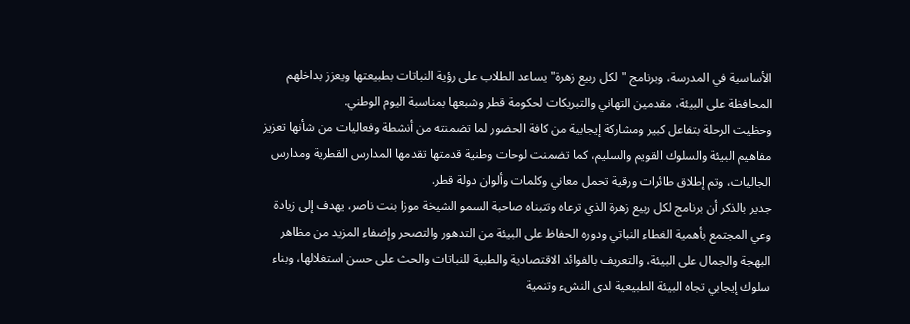الأساسية في المدرسة، وبرنامج "لكل ربيع زهرة" يساعد الطلاب على رؤية النباتات بطبيعتها ويعزز بداخلهم المحافظة على البيئة، مقدمين التهاني والتبريكات لحكومة قطر وشبعها بمناسبة اليوم الوطني.
وحظيت الرحلة بتفاعل كبير ومشاركة إيجابية من كافة الحضور لما تضمنته من أنشطة وفعاليات من شأنها تعزيز مفاهيم البيئة والسلوك القويم والسليم، كما تضمنت لوحات وطنية قدمتها تقدمها المدارس القطرية ومدارس الجاليات، وتم إطلاق طائرات ورقية تحمل معاني وكلمات وألوان دولة قطر.
جدير بالذكر أن برنامج لكل ربيع زهرة الذي ترعاه وتتبناه صاحبة السمو الشيخة موزا بنت ناصر، يهدف إلى زيادة وعي المجتمع بأهمية الغطاء النباتي ودوره الحفاظ على البيئة من التدهور والتصحر وإضفاء المزيد من مظاهر البهجة والجمال على البيئة، والتعريف بالفوائد الاقتصادية والطبية للنباتات والحث على حسن استغلالها، وبناء سلوك إيجابي تجاه البيئة الطبيعية لدى النشء وتنمية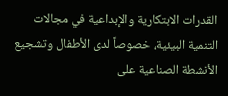القدرات الابتكارية والإبداعية في مجالات التنمية البيئية، خصوصاً لدى الأطفال وتشجيع الأنشطة الصناعية على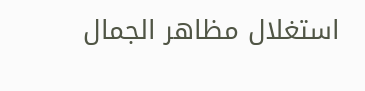استغلال مظاهر الجمال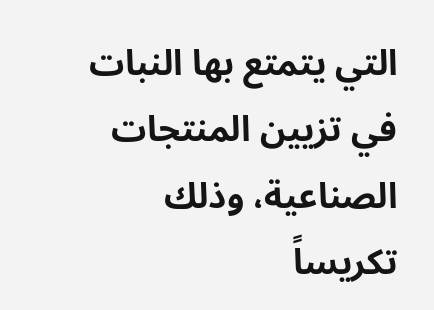التي يتمتع بها النبات في تزيين المنتجات الصناعية، وذلك تكريساً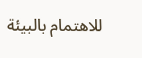للاهتمام بالبيئة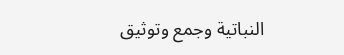النباتية وجمع وتوثيق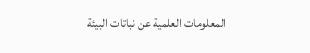المعلومات العلمية عن نباتات البيئة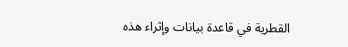القطرية في قاعدة بيانات وإثراء هذه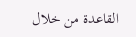القاعدة من خلال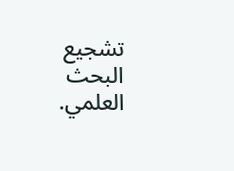تشجيع البحث العلمي.